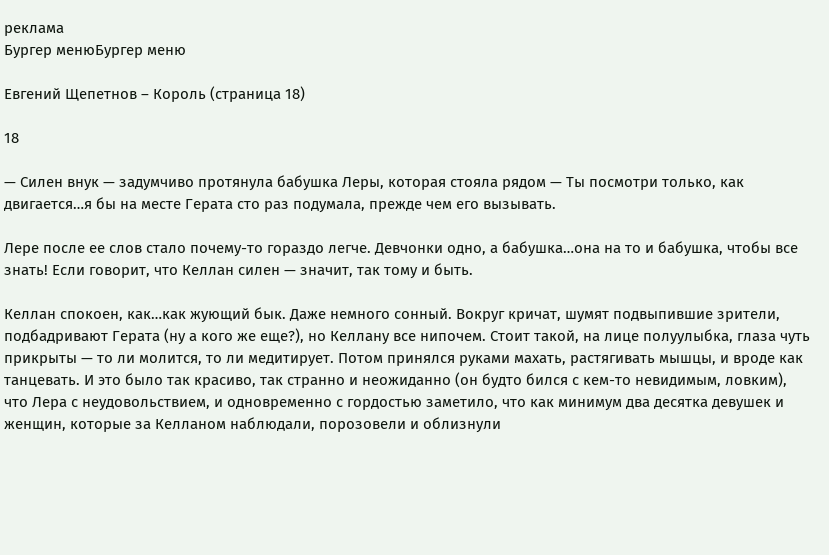реклама
Бургер менюБургер меню

Евгений Щепетнов – Король (страница 18)

18

— Силен внук — задумчиво протянула бабушка Леры, которая стояла рядом — Ты посмотри только, как двигается…я бы на месте Герата сто раз подумала, прежде чем его вызывать.

Лере после ее слов стало почему-то гораздо легче. Девчонки одно, а бабушка…она на то и бабушка, чтобы все знать! Если говорит, что Келлан силен — значит, так тому и быть.

Келлан спокоен, как…как жующий бык. Даже немного сонный. Вокруг кричат, шумят подвыпившие зрители, подбадривают Герата (ну а кого же еще?), но Келлану все нипочем. Стоит такой, на лице полуулыбка, глаза чуть прикрыты — то ли молится, то ли медитирует. Потом принялся руками махать, растягивать мышцы, и вроде как танцевать. И это было так красиво, так странно и неожиданно (он будто бился с кем-то невидимым, ловким), что Лера с неудовольствием, и одновременно с гордостью заметило, что как минимум два десятка девушек и женщин, которые за Келланом наблюдали, порозовели и облизнули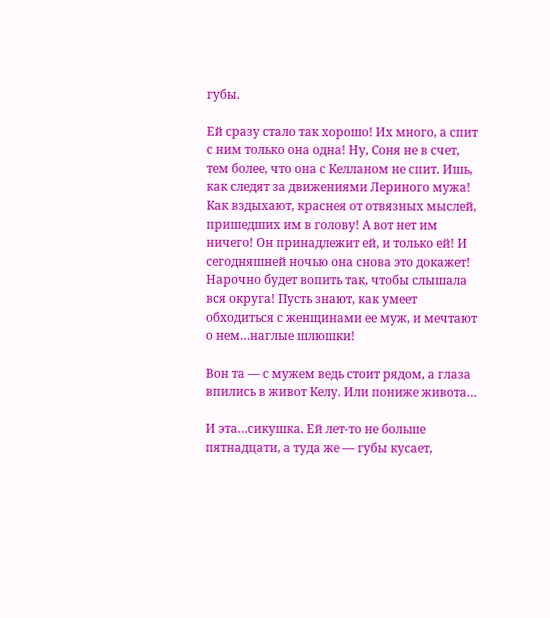губы.

Ей сразу стало так хорошо! Их много, а спит с ним только она одна! Ну, Соня не в счет, тем более, что она с Келланом не спит. Ишь, как следят за движениями Лериного мужа! Как вздыхают, краснея от отвязных мыслей, пришедших им в голову! А вот нет им ничего! Он принадлежит ей, и только ей! И сегодняшней ночью она снова это докажет! Нарочно будет вопить так, чтобы слышала вся округа! Пусть знают, как умеет обходиться с женщинами ее муж, и мечтают о нем…наглые шлюшки!

Вон та — с мужем ведь стоит рядом, а глаза впились в живот Келу. Или пониже живота…

И эта…сикушка. Ей лет-то не больше пятнадцати, а туда же — губы кусает,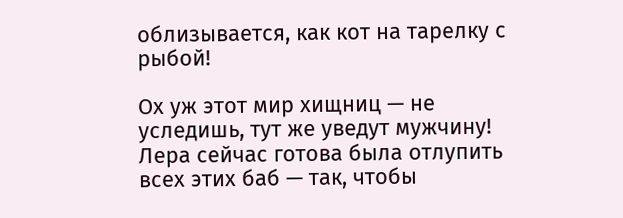облизывается, как кот на тарелку с рыбой!

Ох уж этот мир хищниц — не уследишь, тут же уведут мужчину! Лера сейчас готова была отлупить всех этих баб — так, чтобы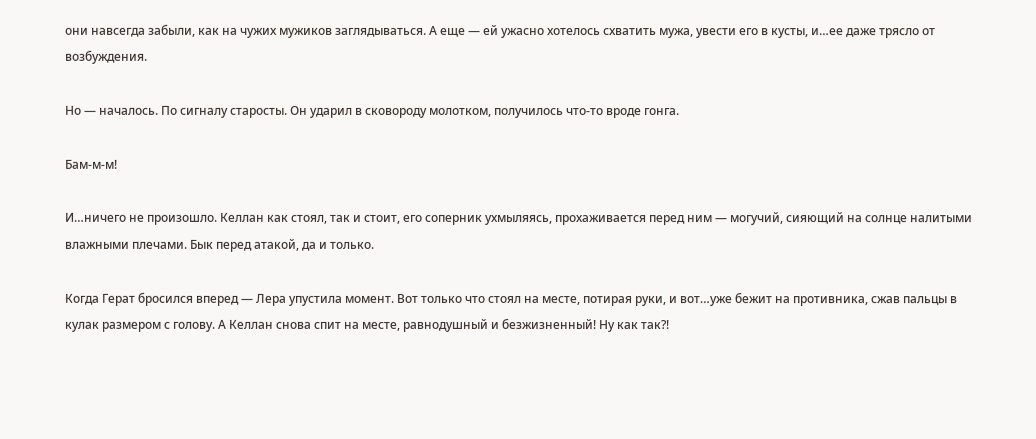они навсегда забыли, как на чужих мужиков заглядываться. А еще — ей ужасно хотелось схватить мужа, увести его в кусты, и…ее даже трясло от возбуждения.

Но — началось. По сигналу старосты. Он ударил в сковороду молотком, получилось что-то вроде гонга.

Бам-м-м!

И…ничего не произошло. Келлан как стоял, так и стоит, его соперник ухмыляясь, прохаживается перед ним — могучий, сияющий на солнце налитыми влажными плечами. Бык перед атакой, да и только.

Когда Герат бросился вперед — Лера упустила момент. Вот только что стоял на месте, потирая руки, и вот…уже бежит на противника, сжав пальцы в кулак размером с голову. А Келлан снова спит на месте, равнодушный и безжизненный! Ну как так?!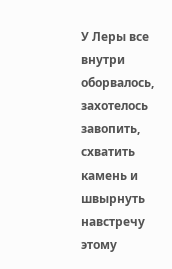У Леры все внутри оборвалось, захотелось завопить, схватить камень и швырнуть навстречу этому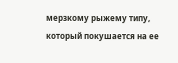мерзкому рыжему типу, который покушается на ее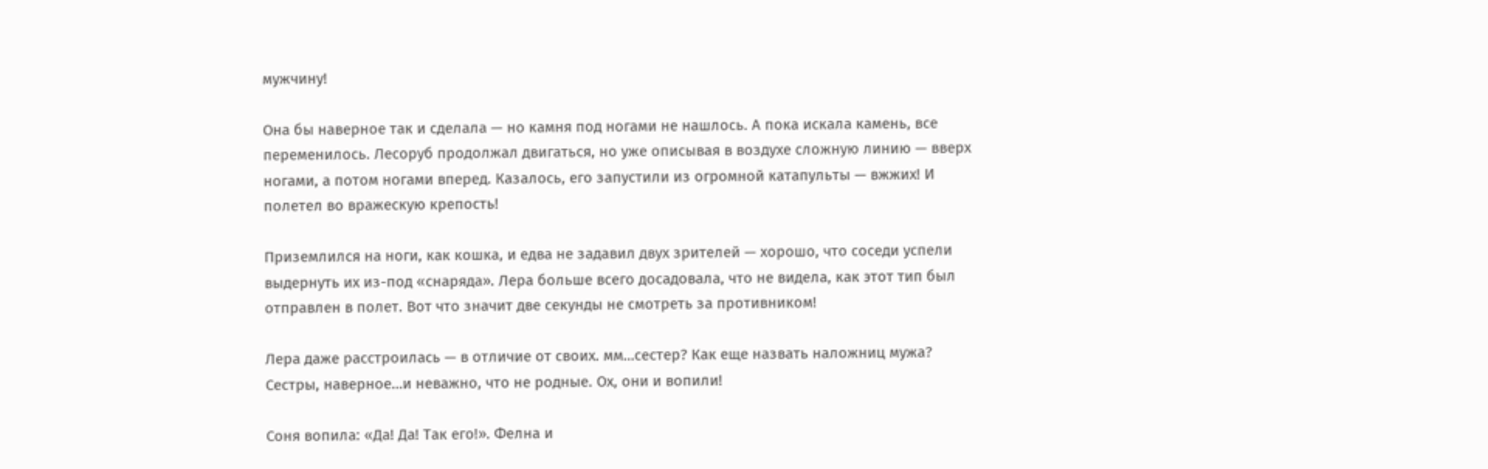мужчину!

Она бы наверное так и сделала — но камня под ногами не нашлось. А пока искала камень, все переменилось. Лесоруб продолжал двигаться, но уже описывая в воздухе сложную линию — вверх ногами, а потом ногами вперед. Казалось, его запустили из огромной катапульты — вжжих! И полетел во вражескую крепость!

Приземлился на ноги, как кошка, и едва не задавил двух зрителей — хорошо, что соседи успели выдернуть их из-под «снаряда». Лера больше всего досадовала, что не видела, как этот тип был отправлен в полет. Вот что значит две секунды не смотреть за противником!

Лера даже расстроилась — в отличие от своих. мм…сестер? Как еще назвать наложниц мужа? Сестры, наверное…и неважно, что не родные. Ох, они и вопили!

Соня вопила: «Да! Да! Так его!». Фелна и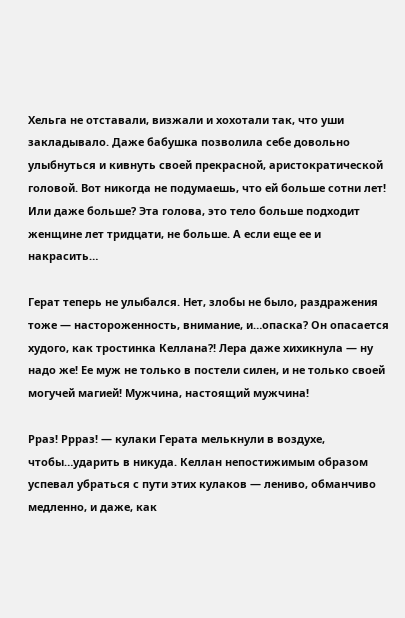Хельга не отставали, визжали и хохотали так, что уши закладывало. Даже бабушка позволила себе довольно улыбнуться и кивнуть своей прекрасной, аристократической головой. Вот никогда не подумаешь, что ей больше сотни лет! Или даже больше? Эта голова, это тело больше подходит женщине лет тридцати, не больше. А если еще ее и накрасить…

Герат теперь не улыбался. Нет, злобы не было, раздражения тоже — настороженность, внимание, и…опаска? Он опасается худого, как тростинка Келлана?! Лера даже хихикнула — ну надо же! Ее муж не только в постели силен, и не только своей могучей магией! Мужчина, настоящий мужчина!

Рраз! Ррраз! — кулаки Герата мелькнули в воздухе, чтобы…ударить в никуда. Келлан непостижимым образом успевал убраться с пути этих кулаков — лениво, обманчиво медленно, и даже, как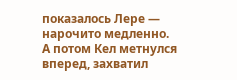показалось Лере — нарочито медленно. А потом Кел метнулся вперед, захватил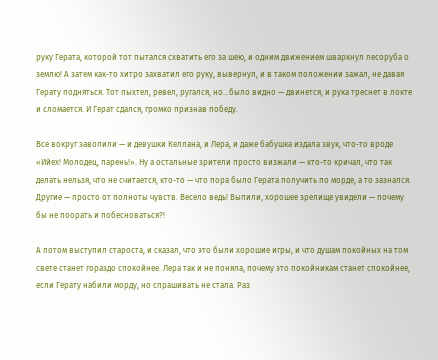руку Герата, которой тот пытался схватить его за шею, и одним движением шваркнул лесоруба о землю! А затем как-то хитро захватил его руку, вывернул, и в таком положении зажал, не давая Герату подняться. Тот пыхтел, ревел, ругался, но…было видно — двинется, и рука треснет в локте и сломается. И Герат сдался, громко признав победу.

Все вокруг завопили — и девушки Келлана, и Лера, и даже бабушка издала звук, что-то вроде «Ийех! Молодец, парень!». Ну а остальные зрители просто визжали — кто-то кричал, что так делать нельзя, что не считается, кто-то — что пора было Герата получить по морде, а то зазнался. Другие — просто от полноты чувств. Весело ведь! Выпили, хорошее зрелище увидели — почему бы не поорать и побесноваться?!

А потом выступил староста, и сказал, что это были хорошие игры, и что душам покойных на том свете станет гораздо спокойнее. Лера так и не поняла, почему это покойникам станет спокойнее, если Герату набили морду, но спрашивать не стала. Раз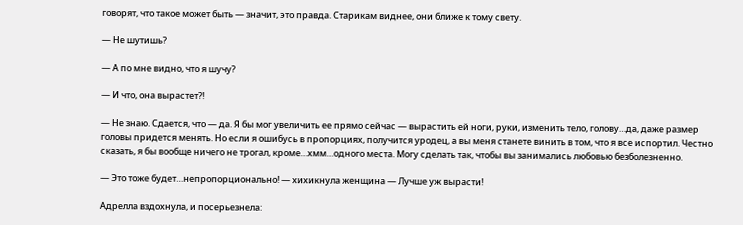говорят, что такое может быть — значит, это правда. Старикам виднее, они ближе к тому свету.

— Не шутишь?

— А по мне видно, что я шучу?

— И что, она вырастет?!

— Не знаю. Сдается, что — да. Я бы мог увеличить ее прямо сейчас — вырастить ей ноги, руки, изменить тело, голову…да, даже размер головы придется менять. Но если я ошибусь в пропорциях, получится уродец, а вы меня станете винить в том, что я все испортил. Честно сказать, я бы вообще ничего не трогал, кроме…хмм…одного места. Могу сделать так, чтобы вы занимались любовью безболезненно.

— Это тоже будет…непропорционально! — хихикнула женщина — Лучше уж вырасти!

Адрелла вздохнула, и посерьезнела: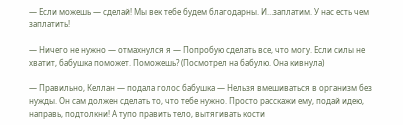— Если можешь — сделай! Мы век тебе будем благодарны. И…заплатим. У нас есть чем заплатить!

— Ничего не нужно — отмахнулся я — Попробую сделать все, что могу. Если силы не хватит, бабушка поможет. Поможешь? (Посмотрел на бабулю. Она кивнула)

— Правильно, Келлан — подала голос бабушка — Нельзя вмешиваться в организм без нужды. Он сам должен сделать то, что тебе нужно. Просто расскажи ему, подай идею, направь, подтолкни! А тупо править тело, вытягивать кости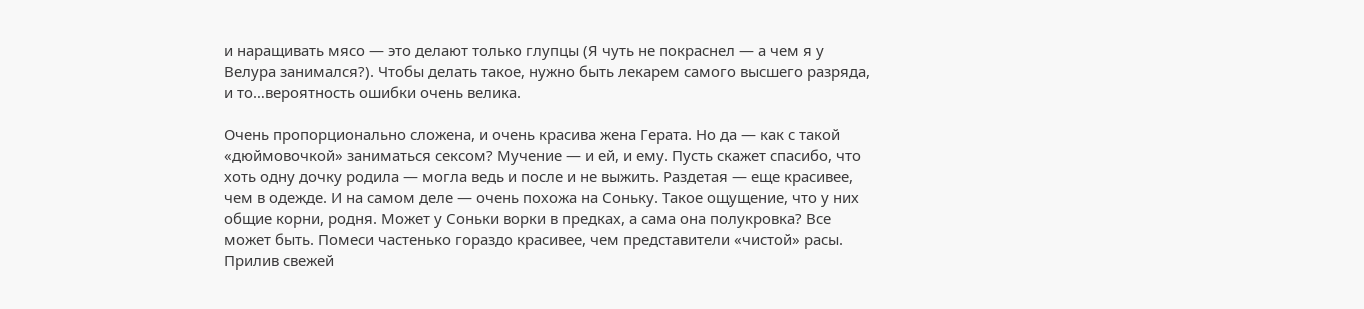и наращивать мясо — это делают только глупцы (Я чуть не покраснел — а чем я у Велура занимался?). Чтобы делать такое, нужно быть лекарем самого высшего разряда, и то…вероятность ошибки очень велика.

Очень пропорционально сложена, и очень красива жена Герата. Но да — как с такой «дюймовочкой» заниматься сексом? Мучение — и ей, и ему. Пусть скажет спасибо, что хоть одну дочку родила — могла ведь и после и не выжить. Раздетая — еще красивее, чем в одежде. И на самом деле — очень похожа на Соньку. Такое ощущение, что у них общие корни, родня. Может у Соньки ворки в предках, а сама она полукровка? Все может быть. Помеси частенько гораздо красивее, чем представители «чистой» расы. Прилив свежей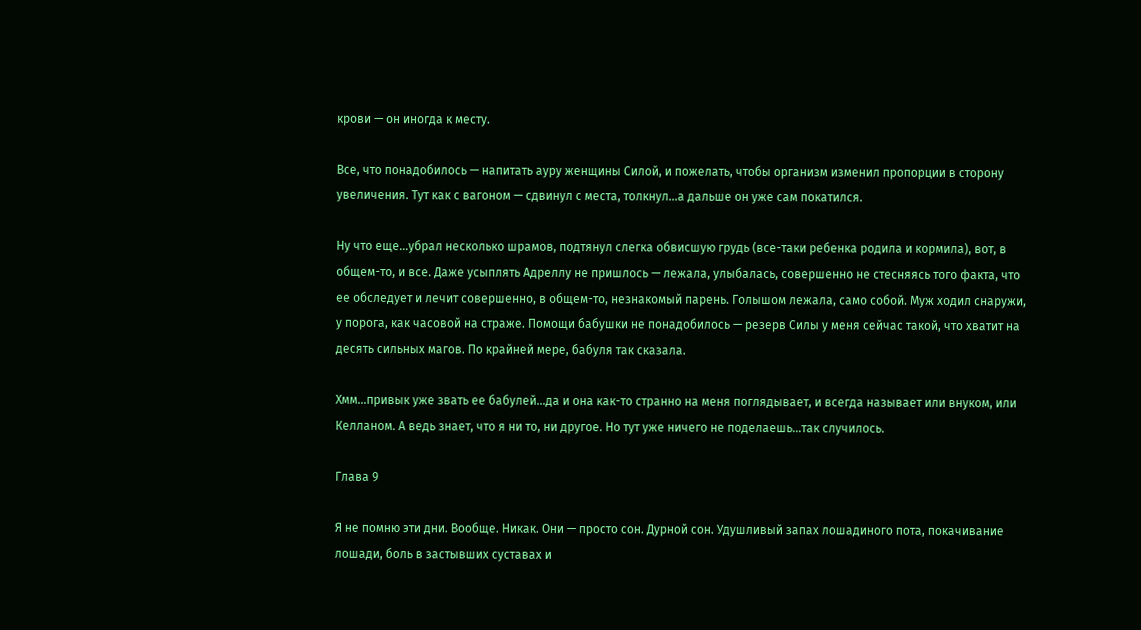крови — он иногда к месту.

Все, что понадобилось — напитать ауру женщины Силой, и пожелать, чтобы организм изменил пропорции в сторону увеличения. Тут как с вагоном — сдвинул с места, толкнул…а дальше он уже сам покатился.

Ну что еще…убрал несколько шрамов, подтянул слегка обвисшую грудь (все-таки ребенка родила и кормила), вот, в общем-то, и все. Даже усыплять Адреллу не пришлось — лежала, улыбалась, совершенно не стесняясь того факта, что ее обследует и лечит совершенно, в общем-то, незнакомый парень. Голышом лежала, само собой. Муж ходил снаружи, у порога, как часовой на страже. Помощи бабушки не понадобилось — резерв Силы у меня сейчас такой, что хватит на десять сильных магов. По крайней мере, бабуля так сказала.

Хмм…привык уже звать ее бабулей…да и она как-то странно на меня поглядывает, и всегда называет или внуком, или Келланом. А ведь знает, что я ни то, ни другое. Но тут уже ничего не поделаешь…так случилось.

Глава 9

Я не помню эти дни. Вообще. Никак. Они — просто сон. Дурной сон. Удушливый запах лошадиного пота, покачивание лошади, боль в застывших суставах и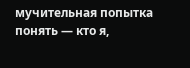мучительная попытка понять — кто я,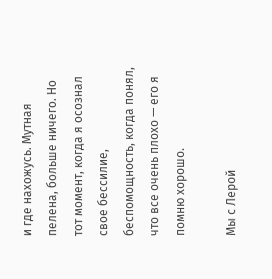и где нахожусь. Мутная пелена, больше ничего. Но тот момент, когда я осознал свое бессилие, беспомощность, когда понял, что все очень плохо — его я помню хорошо.

Мы с Лерой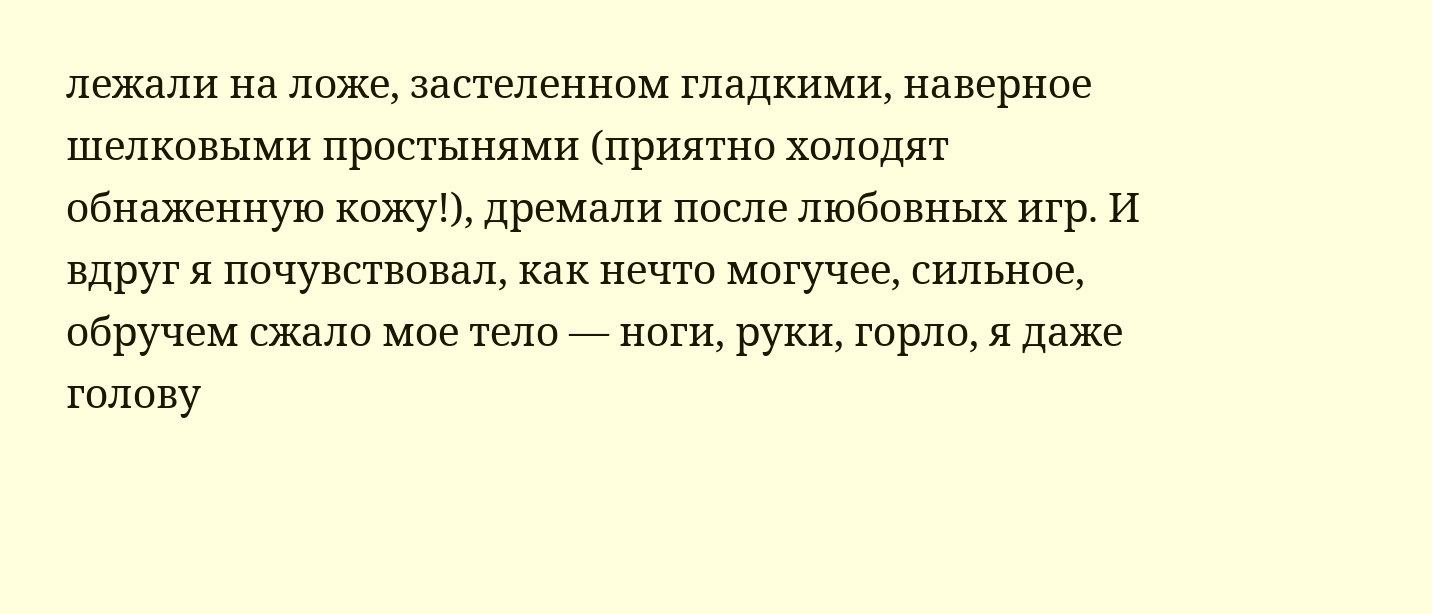лежали на ложе, застеленном гладкими, наверное шелковыми простынями (приятно холодят обнаженную кожу!), дремали после любовных игр. И вдруг я почувствовал, как нечто могучее, сильное, обручем сжало мое тело — ноги, руки, горло, я даже голову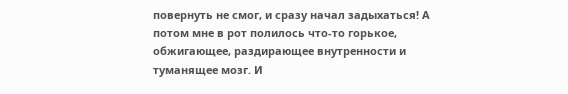повернуть не смог, и сразу начал задыхаться! А потом мне в рот полилось что-то горькое, обжигающее, раздирающее внутренности и туманящее мозг. И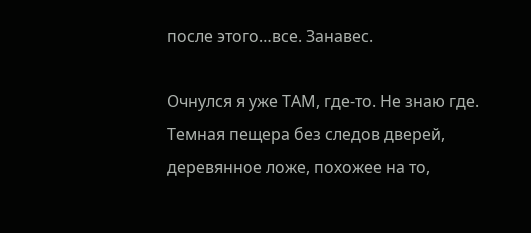после этого…все. Занавес.

Очнулся я уже ТАМ, где-то. Не знаю где. Темная пещера без следов дверей, деревянное ложе, похожее на то,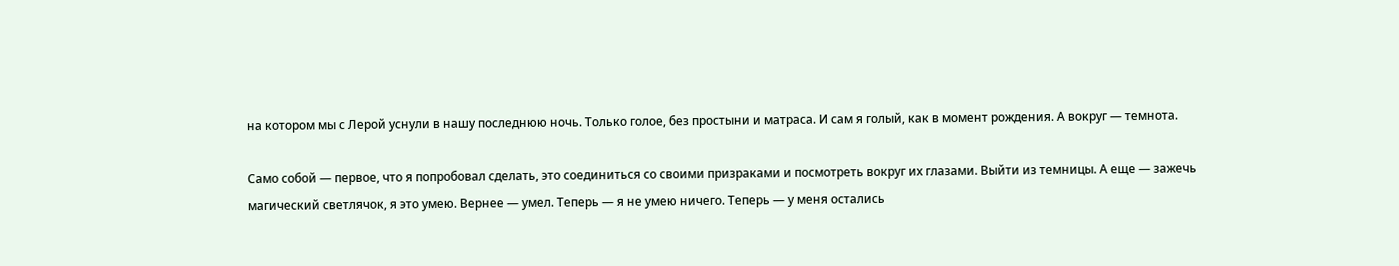на котором мы с Лерой уснули в нашу последнюю ночь. Только голое, без простыни и матраса. И сам я голый, как в момент рождения. А вокруг — темнота.

Само собой — первое, что я попробовал сделать, это соединиться со своими призраками и посмотреть вокруг их глазами. Выйти из темницы. А еще — зажечь магический светлячок, я это умею. Вернее — умел. Теперь — я не умею ничего. Теперь — у меня остались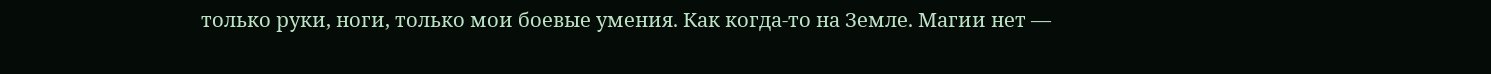только руки, ноги, только мои боевые умения. Как когда-то на Земле. Магии нет —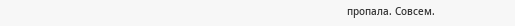пропала. Совсем.